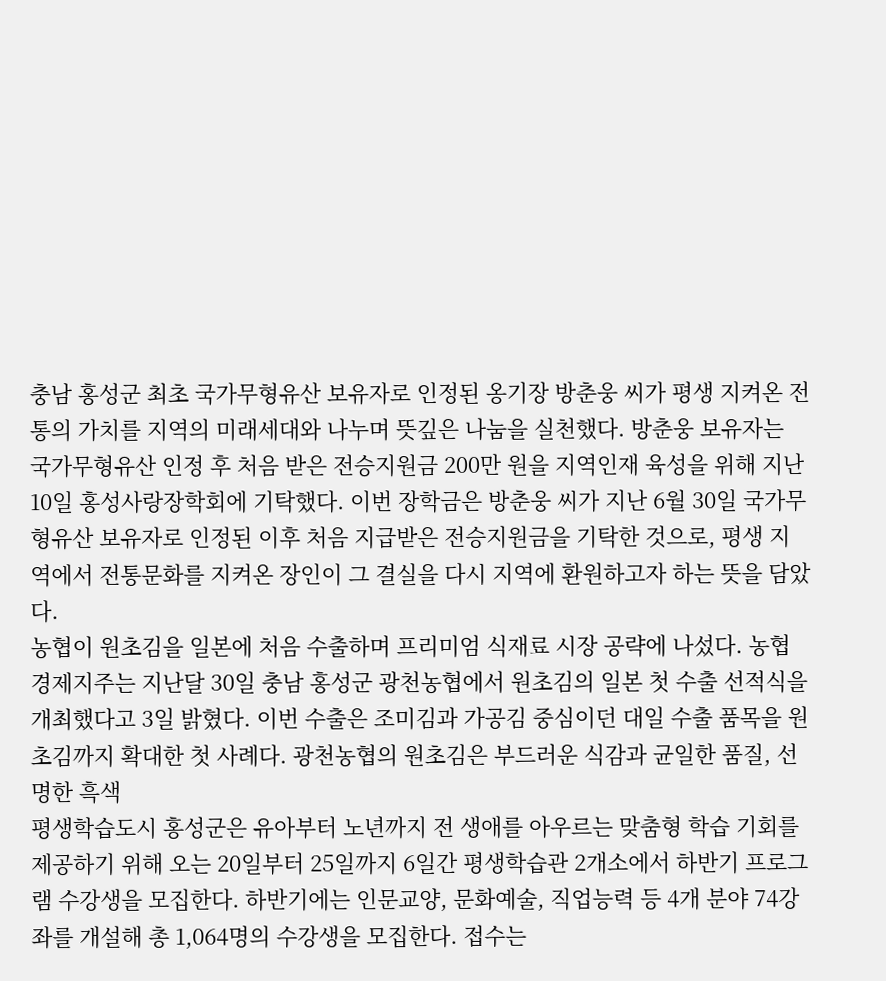충남 홍성군 최초 국가무형유산 보유자로 인정된 옹기장 방춘웅 씨가 평생 지켜온 전통의 가치를 지역의 미래세대와 나누며 뜻깊은 나눔을 실천했다. 방춘웅 보유자는 국가무형유산 인정 후 처음 받은 전승지원금 200만 원을 지역인재 육성을 위해 지난 10일 홍성사랑장학회에 기탁했다. 이번 장학금은 방춘웅 씨가 지난 6월 30일 국가무형유산 보유자로 인정된 이후 처음 지급받은 전승지원금을 기탁한 것으로, 평생 지역에서 전통문화를 지켜온 장인이 그 결실을 다시 지역에 환원하고자 하는 뜻을 담았다.
농협이 원초김을 일본에 처음 수출하며 프리미엄 식재료 시장 공략에 나섰다. 농협경제지주는 지난달 30일 충남 홍성군 광천농협에서 원초김의 일본 첫 수출 선적식을 개최했다고 3일 밝혔다. 이번 수출은 조미김과 가공김 중심이던 대일 수출 품목을 원초김까지 확대한 첫 사례다. 광천농협의 원초김은 부드러운 식감과 균일한 품질, 선명한 흑색
평생학습도시 홍성군은 유아부터 노년까지 전 생애를 아우르는 맞춤형 학습 기회를 제공하기 위해 오는 20일부터 25일까지 6일간 평생학습관 2개소에서 하반기 프로그램 수강생을 모집한다. 하반기에는 인문교양, 문화예술, 직업능력 등 4개 분야 74강좌를 개설해 총 1,064명의 수강생을 모집한다. 접수는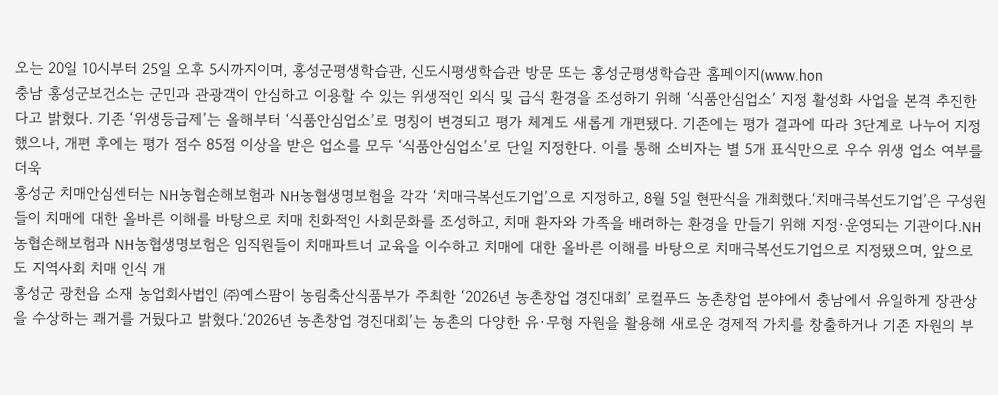오는 20일 10시부터 25일 오후 5시까지이며, 홍성군평생학습관, 신도시평생학습관 방문 또는 홍성군평생학습관 홈페이지(www.hon
충남 홍성군보건소는 군민과 관광객이 안심하고 이용할 수 있는 위생적인 외식 및 급식 환경을 조성하기 위해 ‘식품안심업소’ 지정 활성화 사업을 본격 추진한다고 밝혔다. 기존 ‘위생등급제’는 올해부터 ‘식품안심업소’로 명칭이 변경되고 평가 체계도 새롭게 개편됐다. 기존에는 평가 결과에 따라 3단계로 나누어 지정했으나, 개편 후에는 평가 점수 85점 이상을 받은 업소를 모두 ‘식품안심업소’로 단일 지정한다. 이를 통해 소비자는 별 5개 표식만으로 우수 위생 업소 여부를 더욱
홍성군 치매안심센터는 NH농협손해보험과 NH농협생명보험을 각각 ‘치매극복선도기업’으로 지정하고, 8월 5일 현판식을 개최했다.‘치매극복선도기업’은 구성원들이 치매에 대한 올바른 이해를 바탕으로 치매 친화적인 사회문화를 조성하고, 치매 환자와 가족을 배려하는 환경을 만들기 위해 지정·운영되는 기관이다.NH농협손해보험과 NH농협생명보험은 임직원들이 치매파트너 교육을 이수하고 치매에 대한 올바른 이해를 바탕으로 치매극복선도기업으로 지정됐으며, 앞으로도 지역사회 치매 인식 개
홍성군 광천읍 소재 농업회사법인 ㈜예스팜이 농림축산식품부가 주최한 ‘2026년 농촌창업 경진대회’ 로컬푸드 농촌창업 분야에서 충남에서 유일하게 장관상을 수상하는 쾌거를 거뒀다고 밝혔다.‘2026년 농촌창업 경진대회’는 농촌의 다양한 유·무형 자원을 활용해 새로운 경제적 가치를 창출하거나 기존 자원의 부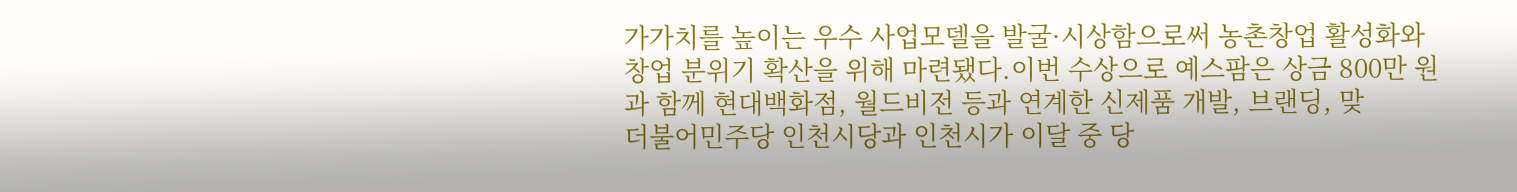가가치를 높이는 우수 사업모델을 발굴·시상함으로써 농촌창업 활성화와 창업 분위기 확산을 위해 마련됐다.이번 수상으로 예스팜은 상금 800만 원과 함께 현대백화점, 월드비전 등과 연계한 신제품 개발, 브랜딩, 맞
더불어민주당 인천시당과 인천시가 이달 중 당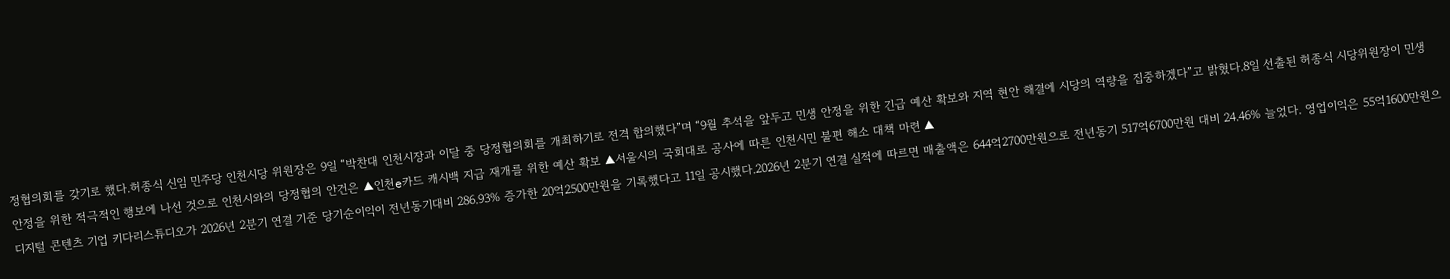정협의회를 갖기로 했다.허종식 신임 민주당 인천시당 위원장은 9일 “박찬대 인천시장과 이달 중 당정협의회를 개최하기로 전격 합의했다”며 “9월 추석을 앞두고 민생 안정을 위한 긴급 예산 확보와 지역 현안 해결에 시당의 역량을 집중하겠다”고 밝혔다.8일 선출된 허종식 시당위원장이 민생 안정을 위한 적극적인 행보에 나선 것으로 인천시와의 당정협의 안건은 ▲인천e카드 캐시백 지급 재개를 위한 예산 확보 ▲서울시의 국회대로 공사에 따른 인천시민 불편 해소 대책 마련 ▲
디지털 콘텐츠 기업 키다리스튜디오가 2026년 2분기 연결 기준 당기순이익이 전년동기대비 286.93% 증가한 20억2500만원을 기록했다고 11일 공시했다.2026년 2분기 연결 실적에 따르면 매출액은 644억2700만원으로 전년동기 517억6700만원 대비 24.46% 늘었다. 영업이익은 55억1600만원으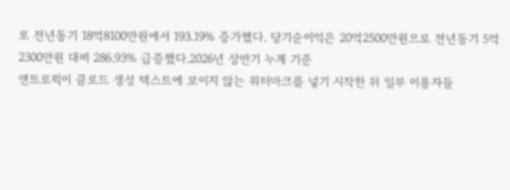로 전년동기 18억8100만원에서 193.19% 증가했다. 당기순이익은 20억2500만원으로 전년동기 5억2300만원 대비 286.93% 급증했다.2026년 상반기 누계 기준
앤트로픽이 클로드 생성 텍스트에 보이지 않는 워터마크를 넣기 시작한 뒤 일부 이용자들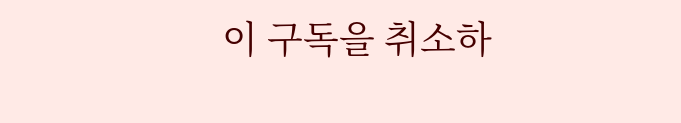이 구독을 취소하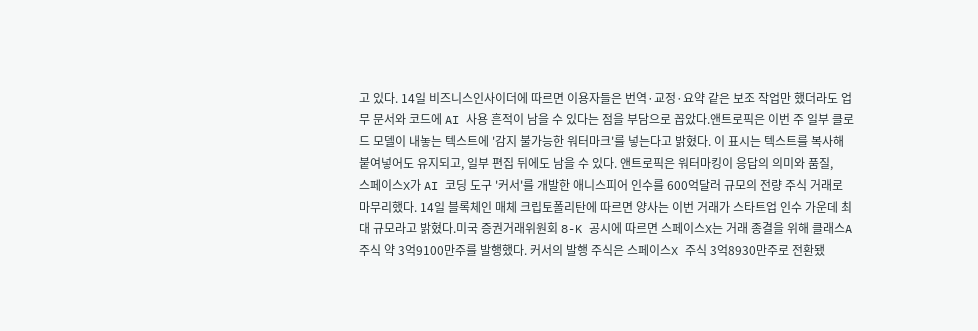고 있다. 14일 비즈니스인사이더에 따르면 이용자들은 번역·교정·요약 같은 보조 작업만 했더라도 업무 문서와 코드에 AI 사용 흔적이 남을 수 있다는 점을 부담으로 꼽았다.앤트로픽은 이번 주 일부 클로드 모델이 내놓는 텍스트에 '감지 불가능한 워터마크'를 넣는다고 밝혔다. 이 표시는 텍스트를 복사해 붙여넣어도 유지되고, 일부 편집 뒤에도 남을 수 있다. 앤트로픽은 워터마킹이 응답의 의미와 품질,
스페이스X가 AI 코딩 도구 '커서'를 개발한 애니스피어 인수를 600억달러 규모의 전량 주식 거래로 마무리했다. 14일 블록체인 매체 크립토폴리탄에 따르면 양사는 이번 거래가 스타트업 인수 가운데 최대 규모라고 밝혔다.미국 증권거래위원회 8-K 공시에 따르면 스페이스X는 거래 종결을 위해 클래스A 주식 약 3억9100만주를 발행했다. 커서의 발행 주식은 스페이스X 주식 3억8930만주로 전환됐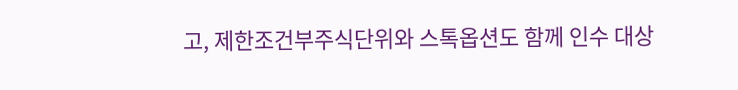고, 제한조건부주식단위와 스톡옵션도 함께 인수 대상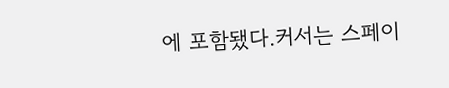에 포함됐다.커서는 스페이